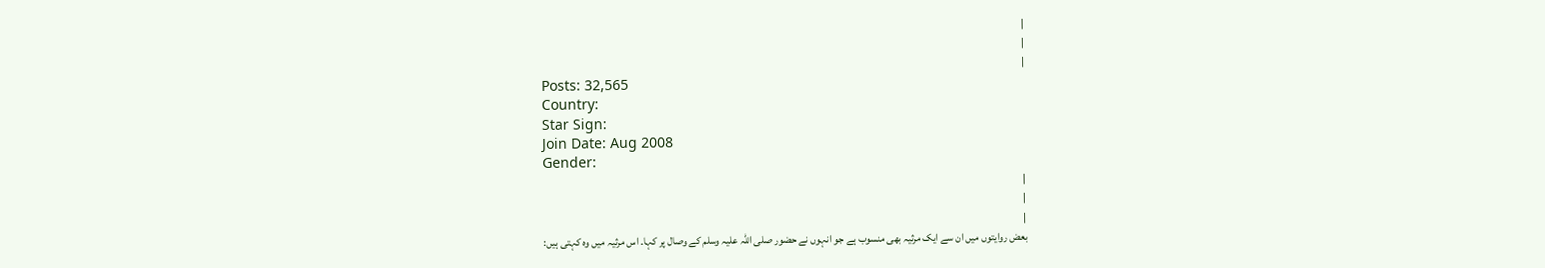|
|
|
Posts: 32,565
Country:
Star Sign:
Join Date: Aug 2008
Gender:
|
|
|
بعض روایتوں میں ان سے ایک مرثیہ بھی منسوب ہے جو انہوں نے حضور صلی اللہ علیہ وسلم کے وصال پر کہا۔ اس مرثیہ میں وہ کہتی ہیں: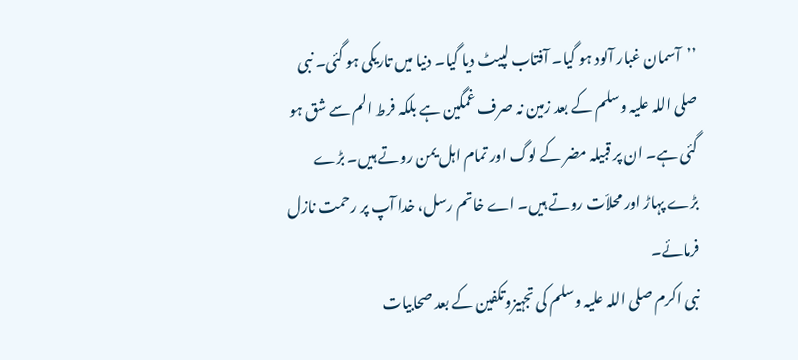’’آسمان غبار آلود ہو گیا۔ آفتاب لپیٹ دیا گیا۔ دنیا میں تاریکی ہو گئی۔ نبی صلی اللہ علیہ وسلم کے بعد زمین نہ صرف غمگین ہے بلکہ فرط الم سے شق ہو گئی ہے۔ ان پر قبیلہ مضر کے لوگ اور تمام اہل یمن روتے ہیں۔ بڑے بڑے پہاڑ اور محلاّت روتے ہیں۔ اے خاتم رسل، خدا آپ پر رحمت نازل فرمائے۔
نبی اکرم صلی اللہ علیہ وسلم کی تجہیزوتکفین کے بعد صحابیات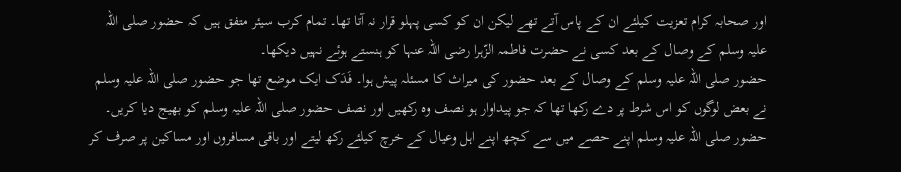اور صحابہ کرام تعزیت کیلئے ان کے پاس آتے تھے لیکن ان کو کسی پہلو قرار نہ آتا تھا۔ تمام کرب سیئر متفق ہیں کہ حضور صلی اللہ علیہ وسلم کے وصال کے بعد کسی نے حضرت فاطمہ الزّہرا رضی اللہ عنہا کو ہنستے ہوئے نہیں دیکھا۔
حضور صلی اللہ علیہ وسلم کے وصال کے بعد حضور کی میراث کا مسئلہ پیش ہوا۔ فَدَک ایک موضع تھا جو حضور صلی اللہ علیہ وسلم نے بعض لوگوں کو اس شرط پر دے رکھا تھا کہ جو پیداوار ہو نصف وہ رکھیں اور نصف حضور صلی اللہ علیہ وسلم کو بھیج دیا کریں۔ حضور صلی اللہ علیہ وسلم اپنے حصے میں سے کچھ اپنے اہل وعیال کے خرچ کیلئے رکھ لیتے اور باقی مسافروں اور مساکین پر صرف کر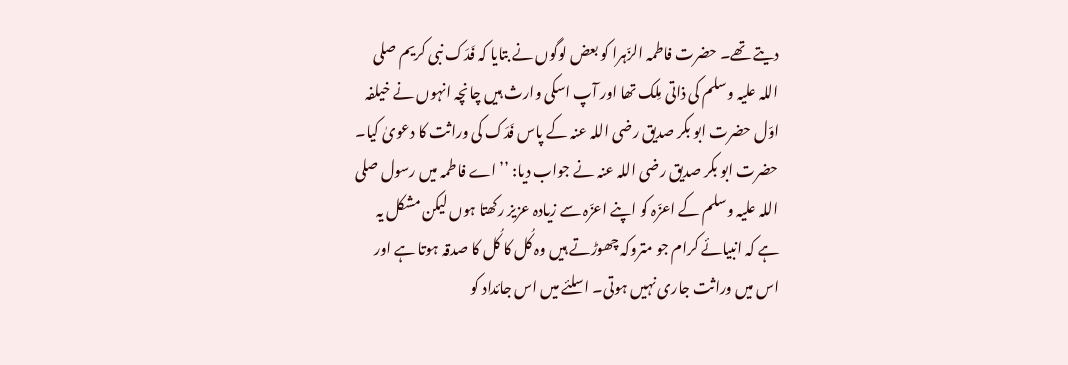دیتے تھے۔ حضرت فاطمہ الزّہرا کو بعض لوگوں نے بتایا کہ فَدَک نبی کریم صلی اللہ علیہ وسلم کی ذاتی مِلک تھا اور آپ اسکی وارث ہیں چانچہ انہوں نے خیلفہ اوّل حضرت ابو بکر صدیق رضی اللہ عنہ کے پاس فَدَک کی وراثت کا دعویٰ کیا۔ حضرت ابو بکر صدیق رضی اللہ عنہ نے جواب دیا: ’’اے فاطمہ میں رسول صلی اللہ علیہ وسلم کے اعزّہ کو اپنے اعزّہ سے زیادہ عزیز رکھتا ہوں لیکن مشکل یہ ہے کہ انبیائے کرام جو متروکہ چھوڑتے ہیں وہ کُل کا کُل کا صدقہ ہوتا ہے اور اس میں وراثت جاری نہیں ہوتی۔ اسلئے میں اس جائداد کو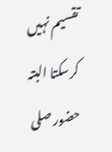تقسیم نہیں کرسکتا البتہ حضور صلی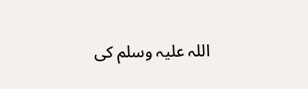اللہ علیہ وسلم کی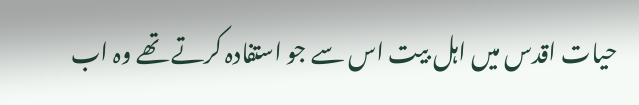حیات اقدس میں اہل بیت اس سے جو استفادہ کرتے تھے وہ اب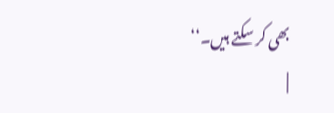بھی کر سکتے ہیں۔‘‘
|